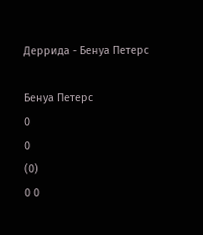Деррида - Бенуа Петерс

Бенуа Петерс
0
0
(0)
0 0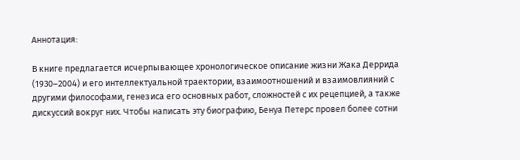Аннотация:

В книге предлагается исчерпывающее хронологическое описание жизни Жака Деррида (1930–2004) и его интеллектуальной траектории, взаимоотношений и взаимовлияний с другими философами, генезиса его основных работ, сложностей с их рецепцией, а также дискуссий вокруг них. Чтобы написать эту биографию, Бенуа Петерс провел более сотни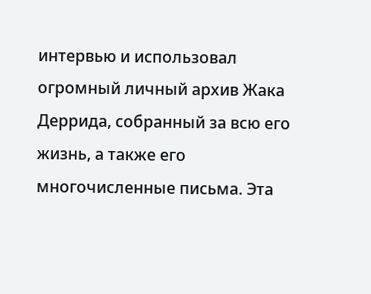интервью и использовал огромный личный архив Жака Деррида, собранный за всю его жизнь, а также его многочисленные письма. Эта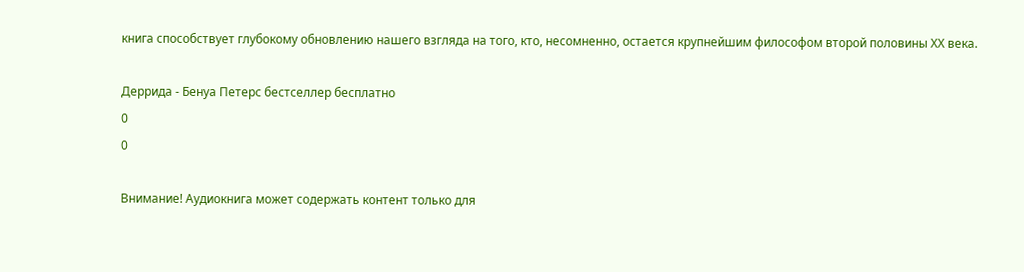книга способствует глубокому обновлению нашего взгляда на того, кто, несомненно, остается крупнейшим философом второй половины XX века.

Деррида - Бенуа Петерс бестселлер бесплатно
0
0

Внимание! Аудиокнига может содержать контент только для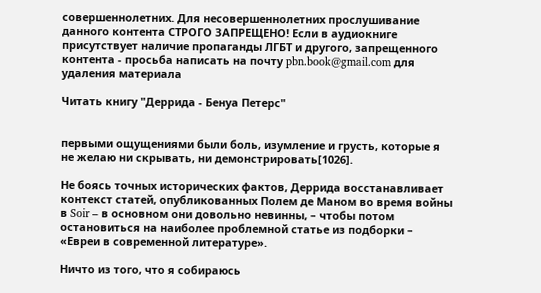совершеннолетних. Для несовершеннолетних прослушивание данного контента СТРОГО ЗАПРЕЩЕНО! Если в аудиокниге присутствует наличие пропаганды ЛГБТ и другого, запрещенного контента - просьба написать на почту pbn.book@gmail.com для удаления материала

Читать книгу "Деррида - Бенуа Петерс"


первыми ощущениями были боль, изумление и грусть, которые я не желаю ни скрывать, ни демонстрировать[1026].

Не боясь точных исторических фактов, Деррида восстанавливает контекст статей, опубликованных Полем де Маном во время войны в Soir – в основном они довольно невинны, – чтобы потом остановиться на наиболее проблемной статье из подборки – «Евреи в современной литературе».

Ничто из того, что я собираюсь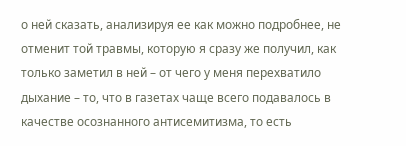о ней сказать, анализируя ее как можно подробнее, не отменит той травмы, которую я сразу же получил, как только заметил в ней – от чего у меня перехватило дыхание – то, что в газетах чаще всего подавалось в качестве осознанного антисемитизма, то есть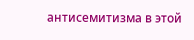антисемитизма в этой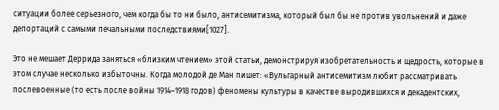ситуации более серьезного, чем когда бы то ни было, антисемитизма, который был бы не против увольнений и даже депортаций с самыми печальными последствиями[1027].

Это не мешает Деррида заняться «близким чтением» этой статьи, демонстрируя изобретательность и щедрость, которые в этом случае несколько избыточны. Когда молодой де Ман пишет: «Вульгарный антисемитизм любит рассматривать послевоенные (то есть после войны 1914–1918 годов) феномены культуры в качестве выродившихся и декадентских,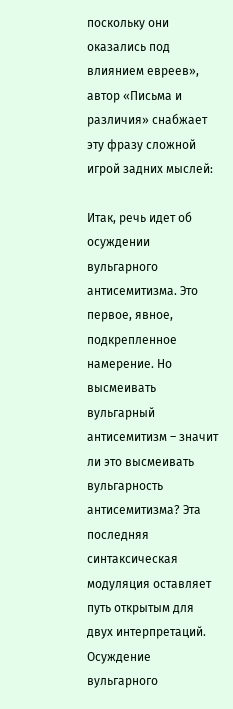поскольку они оказались под влиянием евреев», автор «Письма и различия» снабжает эту фразу сложной игрой задних мыслей:

Итак, речь идет об осуждении вульгарного антисемитизма. Это первое, явное, подкрепленное намерение. Но высмеивать вульгарный антисемитизм – значит ли это высмеивать вульгарность антисемитизма? Эта последняя синтаксическая модуляция оставляет путь открытым для двух интерпретаций. Осуждение вульгарного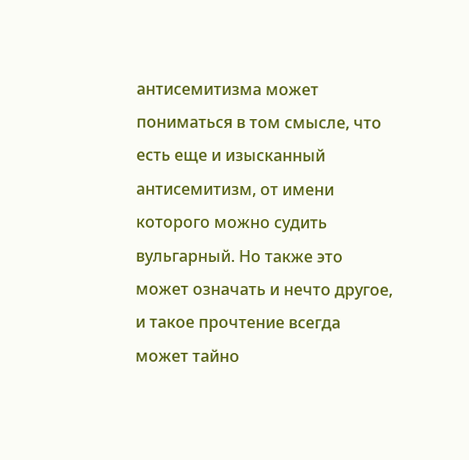антисемитизма может пониматься в том смысле, что есть еще и изысканный антисемитизм, от имени которого можно судить вульгарный. Но также это может означать и нечто другое, и такое прочтение всегда может тайно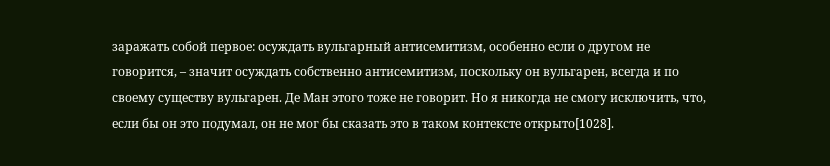заражать собой первое: осуждать вульгарный антисемитизм, особенно если о другом не говорится, – значит осуждать собственно антисемитизм, поскольку он вульгарен, всегда и по своему существу вульгарен. Де Ман этого тоже не говорит. Но я никогда не смогу исключить, что, если бы он это подумал, он не мог бы сказать это в таком контексте открыто[1028].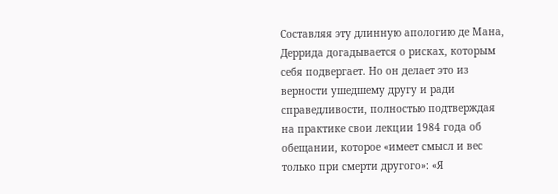Составляя эту длинную апологию де Мана, Деррида догадывается о рисках, которым себя подвергает. Но он делает это из верности ушедшему другу и ради справедливости, полностью подтверждая на практике свои лекции 1984 года об обещании, которое «имеет смысл и вес только при смерти другого»: «Я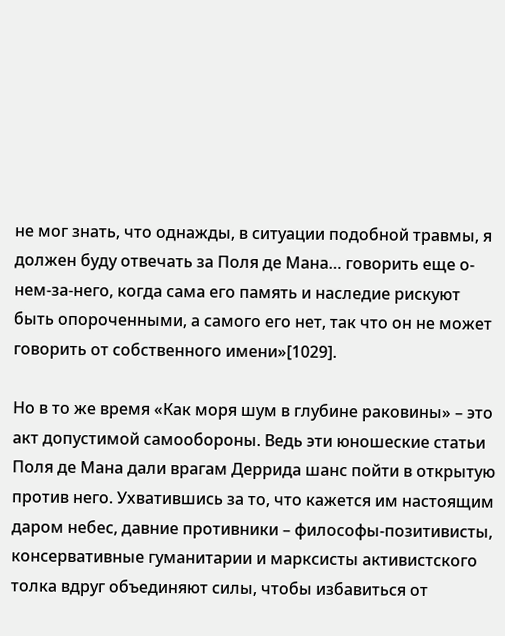не мог знать, что однажды, в ситуации подобной травмы, я должен буду отвечать за Поля де Мана… говорить еще о-нем-за-него, когда сама его память и наследие рискуют быть опороченными, а самого его нет, так что он не может говорить от собственного имени»[1029].

Но в то же время «Как моря шум в глубине раковины» – это акт допустимой самообороны. Ведь эти юношеские статьи Поля де Мана дали врагам Деррида шанс пойти в открытую против него. Ухватившись за то, что кажется им настоящим даром небес, давние противники – философы-позитивисты, консервативные гуманитарии и марксисты активистского толка вдруг объединяют силы, чтобы избавиться от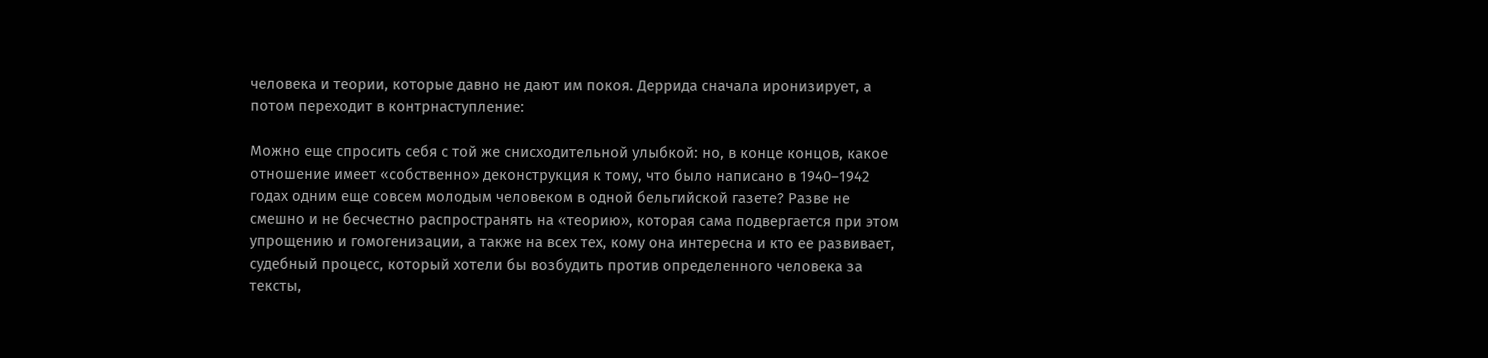человека и теории, которые давно не дают им покоя. Деррида сначала иронизирует, а потом переходит в контрнаступление:

Можно еще спросить себя с той же снисходительной улыбкой: но, в конце концов, какое отношение имеет «собственно» деконструкция к тому, что было написано в 1940–1942 годах одним еще совсем молодым человеком в одной бельгийской газете? Разве не смешно и не бесчестно распространять на «теорию», которая сама подвергается при этом упрощению и гомогенизации, а также на всех тех, кому она интересна и кто ее развивает, судебный процесс, который хотели бы возбудить против определенного человека за тексты,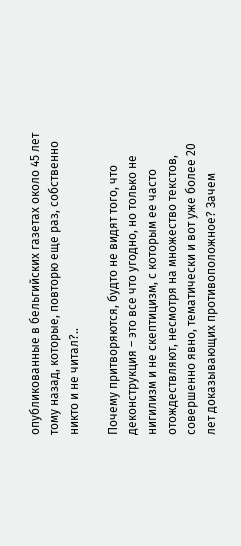опубликованные в бельгийских газетах около 45 лет тому назад, которые, повторю еще раз, собственно никто и не читал?..

Почему притворяются, будто не видят того, что деконструкция – это все что угодно, но только не нигилизм и не скептицизм, с которым ее часто отождествляют, несмотря на множество текстов, совершенно явно, тематически и вот уже более 20 лет доказывающих противоположное? Зачем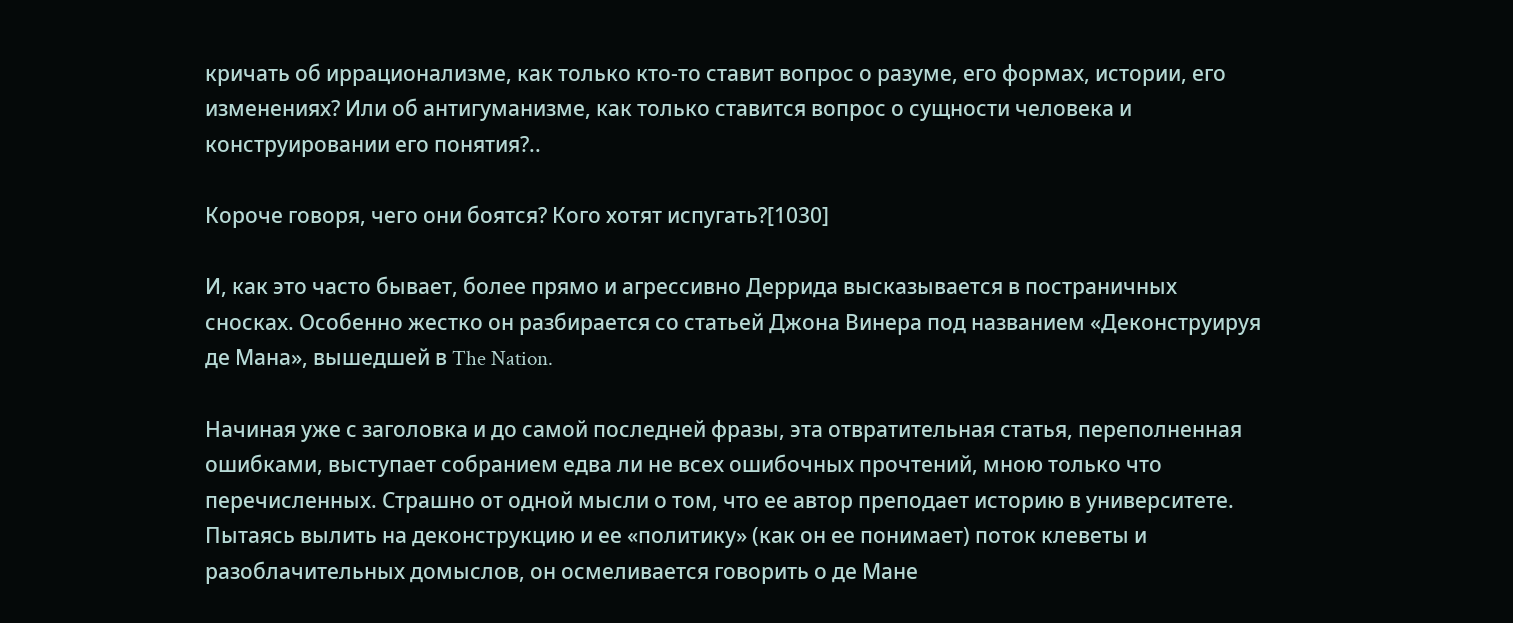кричать об иррационализме, как только кто-то ставит вопрос о разуме, его формах, истории, его изменениях? Или об антигуманизме, как только ставится вопрос о сущности человека и конструировании его понятия?..

Короче говоря, чего они боятся? Кого хотят испугать?[1030]

И, как это часто бывает, более прямо и агрессивно Деррида высказывается в постраничных сносках. Особенно жестко он разбирается со статьей Джона Винера под названием «Деконструируя де Мана», вышедшей в The Nation.

Начиная уже с заголовка и до самой последней фразы, эта отвратительная статья, переполненная ошибками, выступает собранием едва ли не всех ошибочных прочтений, мною только что перечисленных. Страшно от одной мысли о том, что ее автор преподает историю в университете. Пытаясь вылить на деконструкцию и ее «политику» (как он ее понимает) поток клеветы и разоблачительных домыслов, он осмеливается говорить о де Мане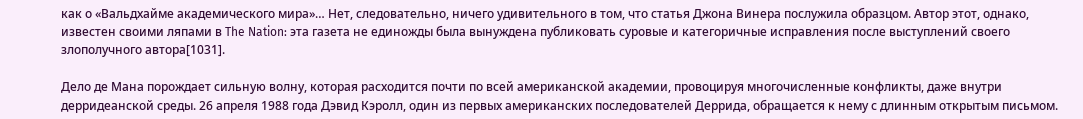как о «Вальдхайме академического мира»… Нет, следовательно, ничего удивительного в том, что статья Джона Винера послужила образцом. Автор этот, однако, известен своими ляпами в The Nation: эта газета не единожды была вынуждена публиковать суровые и категоричные исправления после выступлений своего злополучного автора[1031].

Дело де Мана порождает сильную волну, которая расходится почти по всей американской академии, провоцируя многочисленные конфликты, даже внутри дерридеанской среды. 26 апреля 1988 года Дэвид Кэролл, один из первых американских последователей Деррида, обращается к нему с длинным открытым письмом.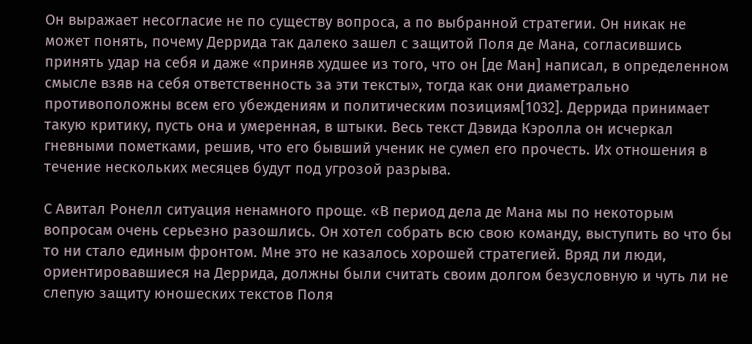Он выражает несогласие не по существу вопроса, а по выбранной стратегии. Он никак не может понять, почему Деррида так далеко зашел с защитой Поля де Мана, согласившись принять удар на себя и даже «приняв худшее из того, что он [де Ман] написал, в определенном смысле взяв на себя ответственность за эти тексты», тогда как они диаметрально противоположны всем его убеждениям и политическим позициям[1032]. Деррида принимает такую критику, пусть она и умеренная, в штыки. Весь текст Дэвида Кэролла он исчеркал гневными пометками, решив, что его бывший ученик не сумел его прочесть. Их отношения в течение нескольких месяцев будут под угрозой разрыва.

С Авитал Ронелл ситуация ненамного проще. «В период дела де Мана мы по некоторым вопросам очень серьезно разошлись. Он хотел собрать всю свою команду, выступить во что бы то ни стало единым фронтом. Мне это не казалось хорошей стратегией. Вряд ли люди, ориентировавшиеся на Деррида, должны были считать своим долгом безусловную и чуть ли не слепую защиту юношеских текстов Поля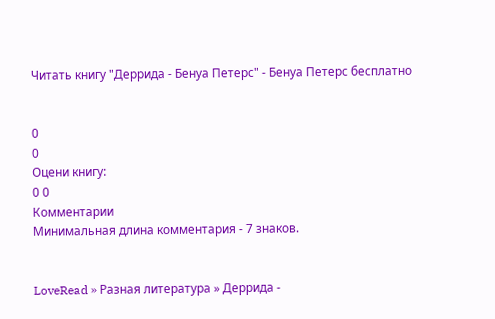Читать книгу "Деррида - Бенуа Петерс" - Бенуа Петерс бесплатно


0
0
Оцени книгу:
0 0
Комментарии
Минимальная длина комментария - 7 знаков.


LoveRead » Разная литература » Деррида -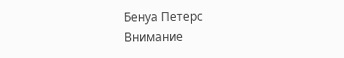Бенуа Петерс
Внимание